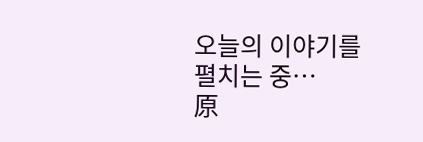오늘의 이야기를 펼치는 중…
原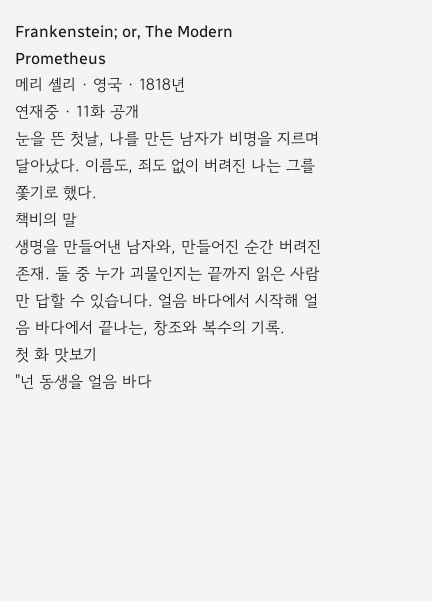Frankenstein; or, The Modern Prometheus
메리 셸리 · 영국 · 1818년
연재중 · 11화 공개
눈을 뜬 첫날, 나를 만든 남자가 비명을 지르며 달아났다. 이름도, 죄도 없이 버려진 나는 그를 쫓기로 했다.
책비의 말
생명을 만들어낸 남자와, 만들어진 순간 버려진 존재. 둘 중 누가 괴물인지는 끝까지 읽은 사람만 답할 수 있습니다. 얼음 바다에서 시작해 얼음 바다에서 끝나는, 창조와 복수의 기록.
첫 화 맛보기
"넌 동생을 얼음 바다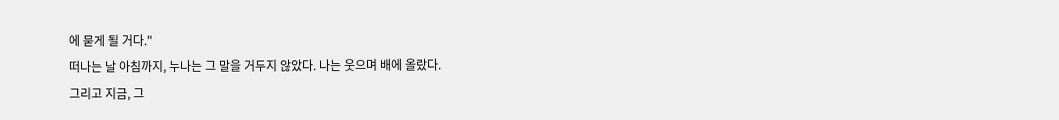에 묻게 될 거다."
떠나는 날 아침까지, 누나는 그 말을 거두지 않았다. 나는 웃으며 배에 올랐다.
그리고 지금, 그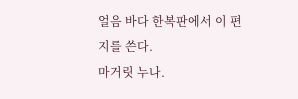얼음 바다 한복판에서 이 편지를 쓴다.
마거릿 누나.